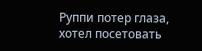Руппи потер глаза, хотел посетовать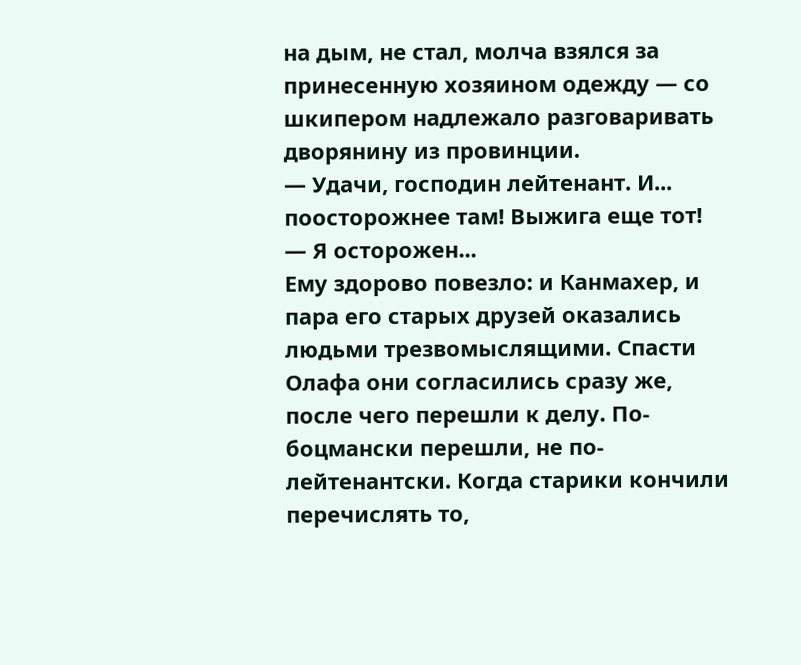на дым, не стал, молча взялся за принесенную хозяином одежду — со шкипером надлежало разговаривать дворянину из провинции.
— Удачи, господин лейтенант. И... поосторожнее там! Выжига еще тот!
— Я осторожен...
Ему здорово повезло: и Канмахер, и пара его старых друзей оказались людьми трезвомыслящими. Спасти Олафа они согласились сразу же, после чего перешли к делу. По-боцмански перешли, не по-лейтенантски. Когда старики кончили перечислять то,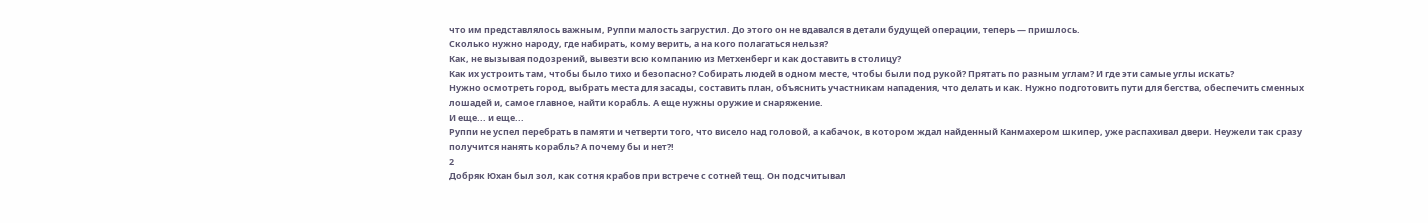что им представлялось важным, Руппи малость загрустил. До этого он не вдавался в детали будущей операции, теперь — пришлось.
Сколько нужно народу, где набирать, кому верить, а на кого полагаться нельзя?
Как, не вызывая подозрений, вывезти всю компанию из Метхенберг и как доставить в столицу?
Как их устроить там, чтобы было тихо и безопасно? Собирать людей в одном месте, чтобы были под рукой? Прятать по разным углам? И где эти самые углы искать?
Нужно осмотреть город, выбрать места для засады, составить план, объяснить участникам нападения, что делать и как. Нужно подготовить пути для бегства, обеспечить сменных лошадей и, самое главное, найти корабль. А еще нужны оружие и снаряжение.
И еще... и еще...
Руппи не успел перебрать в памяти и четверти того, что висело над головой, а кабачок, в котором ждал найденный Канмахером шкипер, уже распахивал двери. Неужели так сразу получится нанять корабль? А почему бы и нет?!
2
Добряк Юхан был зол, как сотня крабов при встрече с сотней тещ. Он подсчитывал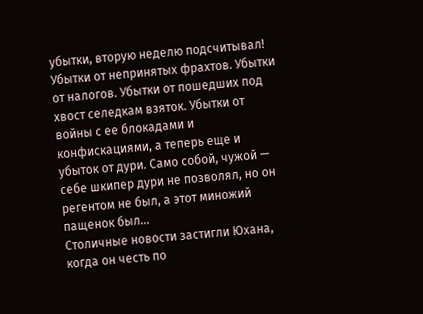убытки, вторую неделю подсчитывал! Убытки от непринятых фрахтов. Убытки от налогов. Убытки от пошедших под хвост селедкам взяток. Убытки от войны с ее блокадами и конфискациями, а теперь еще и убыток от дури. Само собой, чужой — себе шкипер дури не позволял, но он регентом не был, а этот миножий пащенок был...
Столичные новости застигли Юхана, когда он честь по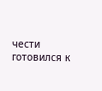чести готовился к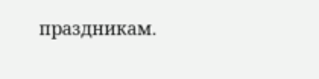праздникам.